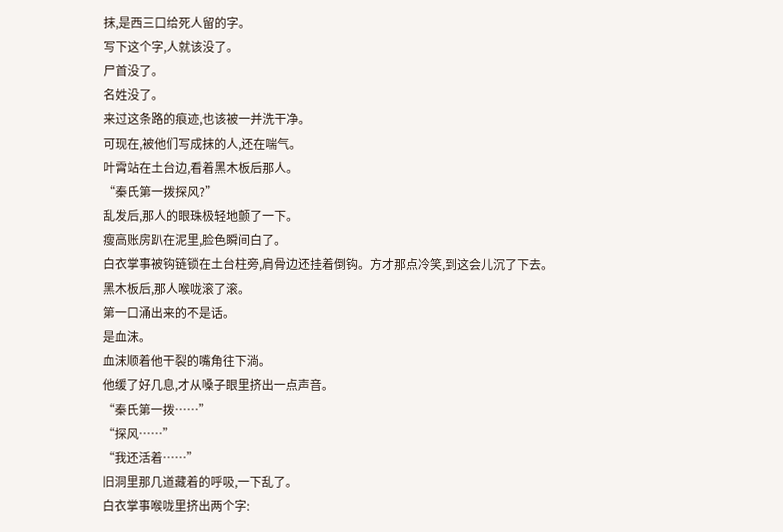抹,是西三口给死人留的字。
写下这个字,人就该没了。
尸首没了。
名姓没了。
来过这条路的痕迹,也该被一并洗干净。
可现在,被他们写成抹的人,还在喘气。
叶霄站在土台边,看着黑木板后那人。
“秦氏第一拨探风?”
乱发后,那人的眼珠极轻地颤了一下。
瘦高账房趴在泥里,脸色瞬间白了。
白衣掌事被钩链锁在土台柱旁,肩骨边还挂着倒钩。方才那点冷笑,到这会儿沉了下去。
黑木板后,那人喉咙滚了滚。
第一口涌出来的不是话。
是血沫。
血沫顺着他干裂的嘴角往下淌。
他缓了好几息,才从嗓子眼里挤出一点声音。
“秦氏第一拨……”
“探风……”
“我还活着……”
旧洞里那几道藏着的呼吸,一下乱了。
白衣掌事喉咙里挤出两个字: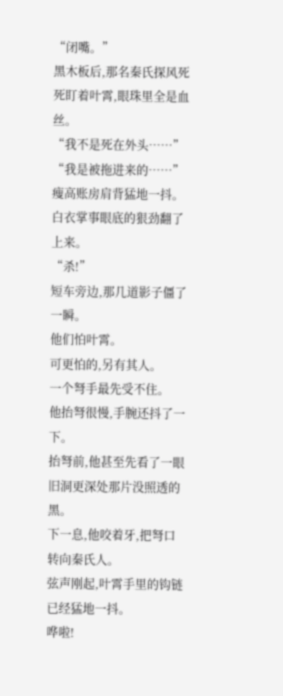“闭嘴。”
黑木板后,那名秦氏探风死死盯着叶霄,眼珠里全是血丝。
“我不是死在外头……”
“我是被拖进来的……”
瘦高账房肩背猛地一抖。
白衣掌事眼底的狠劲翻了上来。
“杀!”
短车旁边,那几道影子僵了一瞬。
他们怕叶霄。
可更怕的,另有其人。
一个弩手最先受不住。
他抬弩很慢,手腕还抖了一下。
抬弩前,他甚至先看了一眼旧洞更深处那片没照透的黑。
下一息,他咬着牙,把弩口转向秦氏人。
弦声刚起,叶霄手里的钩链已经猛地一抖。
哗啦!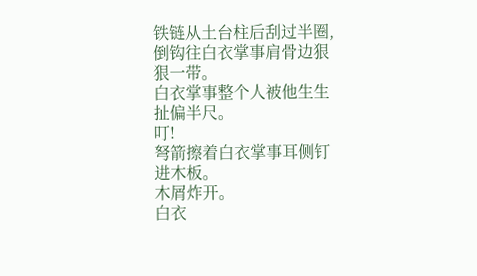铁链从土台柱后刮过半圈,倒钩往白衣掌事肩骨边狠狠一带。
白衣掌事整个人被他生生扯偏半尺。
叮!
弩箭擦着白衣掌事耳侧钉进木板。
木屑炸开。
白衣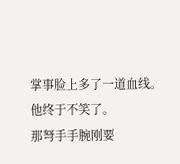掌事脸上多了一道血线。
他终于不笑了。
那弩手手腕刚要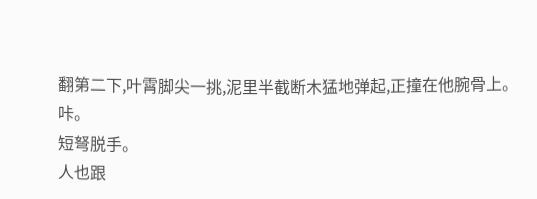翻第二下,叶霄脚尖一挑,泥里半截断木猛地弹起,正撞在他腕骨上。
咔。
短弩脱手。
人也跟